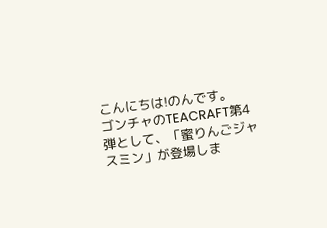こんにちは!のんです。
ゴンチャのTEACRAFT第4弾として、「蜜りんごジャスミン」が登場しま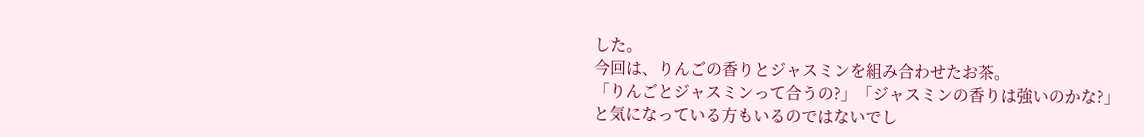した。
今回は、りんごの香りとジャスミンを組み合わせたお茶。
「りんごとジャスミンって合うの?」「ジャスミンの香りは強いのかな?」
と気になっている方もいるのではないでし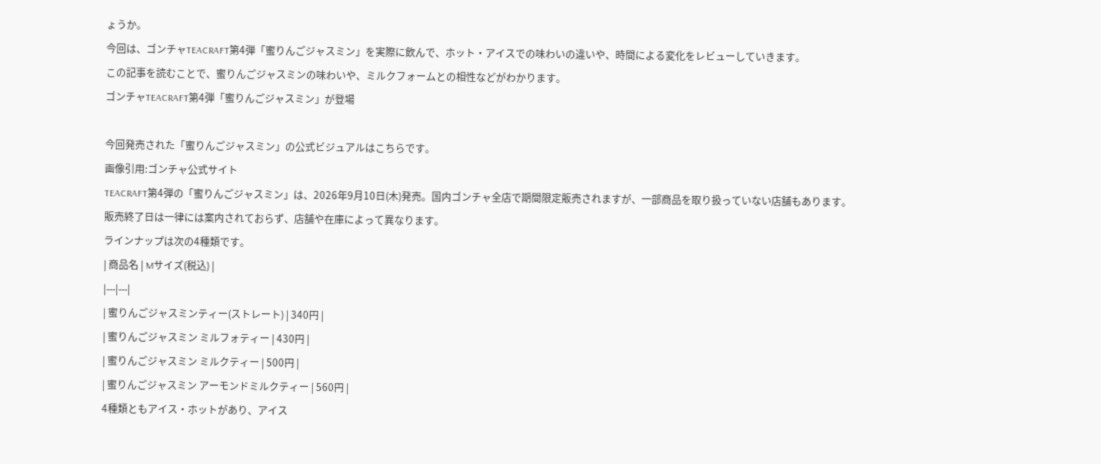ょうか。
今回は、ゴンチャTEACRAFT第4弾「蜜りんごジャスミン」を実際に飲んで、ホット・アイスでの味わいの違いや、時間による変化をレビューしていきます。
この記事を読むことで、蜜りんごジャスミンの味わいや、ミルクフォームとの相性などがわかります。
ゴンチャTEACRAFT第4弾「蜜りんごジャスミン」が登場

今回発売された「蜜りんごジャスミン」の公式ビジュアルはこちらです。
画像引用:ゴンチャ公式サイト
TEACRAFT第4弾の「蜜りんごジャスミン」は、2026年9月10日(木)発売。国内ゴンチャ全店で期間限定販売されますが、一部商品を取り扱っていない店舗もあります。
販売終了日は一律には案内されておらず、店舗や在庫によって異なります。
ラインナップは次の4種類です。
| 商品名 | Mサイズ(税込) |
|---|---|
| 蜜りんごジャスミンティー(ストレート) | 340円 |
| 蜜りんごジャスミン ミルフォティー | 430円 |
| 蜜りんごジャスミン ミルクティー | 500円 |
| 蜜りんごジャスミン アーモンドミルクティー | 560円 |
4種類ともアイス・ホットがあり、アイス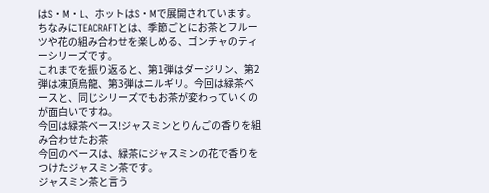はS・M・L、ホットはS・Mで展開されています。
ちなみにTEACRAFTとは、季節ごとにお茶とフルーツや花の組み合わせを楽しめる、ゴンチャのティーシリーズです。
これまでを振り返ると、第1弾はダージリン、第2弾は凍頂烏龍、第3弾はニルギリ。今回は緑茶ベースと、同じシリーズでもお茶が変わっていくのが面白いですね。
今回は緑茶ベース!ジャスミンとりんごの香りを組み合わせたお茶
今回のベースは、緑茶にジャスミンの花で香りをつけたジャスミン茶です。
ジャスミン茶と言う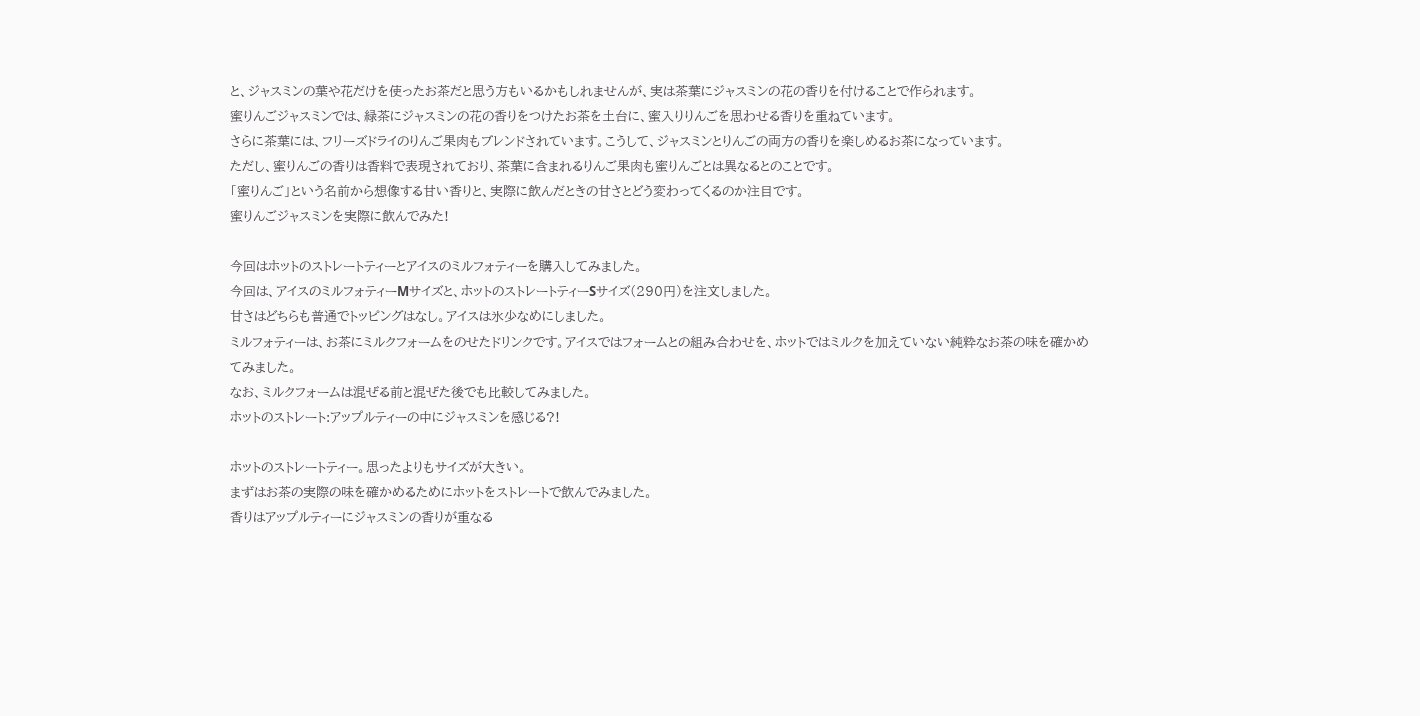と、ジャスミンの葉や花だけを使ったお茶だと思う方もいるかもしれませんが、実は茶葉にジャスミンの花の香りを付けることで作られます。
蜜りんごジャスミンでは、緑茶にジャスミンの花の香りをつけたお茶を土台に、蜜入りりんごを思わせる香りを重ねています。
さらに茶葉には、フリーズドライのりんご果肉もブレンドされています。こうして、ジャスミンとりんごの両方の香りを楽しめるお茶になっています。
ただし、蜜りんごの香りは香料で表現されており、茶葉に含まれるりんご果肉も蜜りんごとは異なるとのことです。
「蜜りんご」という名前から想像する甘い香りと、実際に飲んだときの甘さとどう変わってくるのか注目です。
蜜りんごジャスミンを実際に飲んでみた!

今回はホットのストレートティーとアイスのミルフォティーを購入してみました。
今回は、アイスのミルフォティーMサイズと、ホットのストレートティーSサイズ(290円)を注文しました。
甘さはどちらも普通でトッピングはなし。アイスは氷少なめにしました。
ミルフォティーは、お茶にミルクフォームをのせたドリンクです。アイスではフォームとの組み合わせを、ホットではミルクを加えていない純粋なお茶の味を確かめてみました。
なお、ミルクフォームは混ぜる前と混ぜた後でも比較してみました。
ホットのストレート:アップルティーの中にジャスミンを感じる?!

ホットのストレートティー。思ったよりもサイズが大きい。
まずはお茶の実際の味を確かめるためにホットをストレートで飲んでみました。
香りはアップルティーにジャスミンの香りが重なる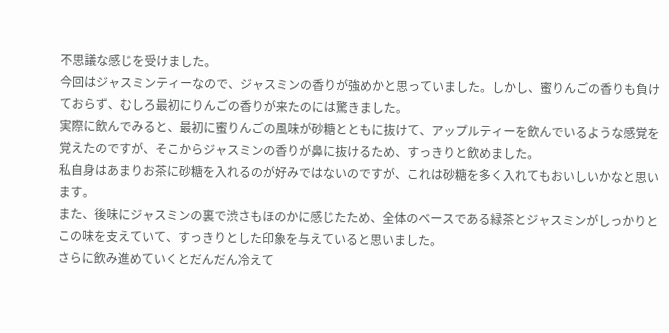不思議な感じを受けました。
今回はジャスミンティーなので、ジャスミンの香りが強めかと思っていました。しかし、蜜りんごの香りも負けておらず、むしろ最初にりんごの香りが来たのには驚きました。
実際に飲んでみると、最初に蜜りんごの風味が砂糖とともに抜けて、アップルティーを飲んでいるような感覚を覚えたのですが、そこからジャスミンの香りが鼻に抜けるため、すっきりと飲めました。
私自身はあまりお茶に砂糖を入れるのが好みではないのですが、これは砂糖を多く入れてもおいしいかなと思います。
また、後味にジャスミンの裏で渋さもほのかに感じたため、全体のベースである緑茶とジャスミンがしっかりとこの味を支えていて、すっきりとした印象を与えていると思いました。
さらに飲み進めていくとだんだん冷えて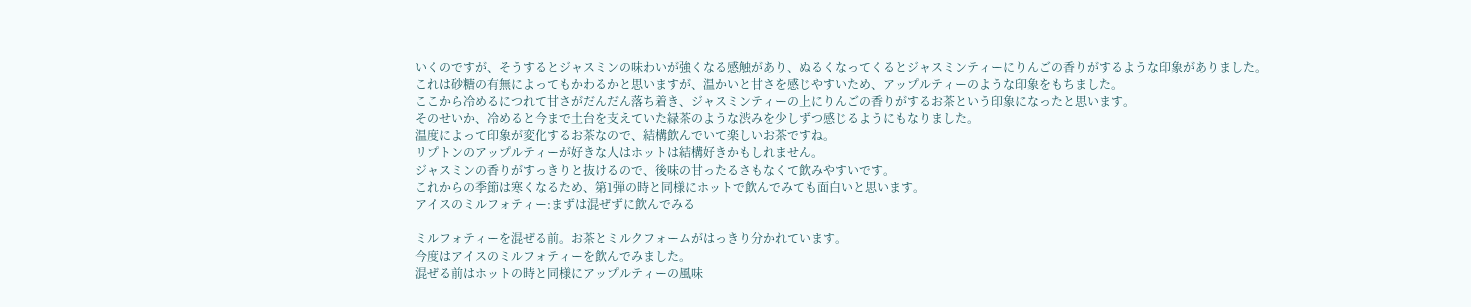いくのですが、そうするとジャスミンの味わいが強くなる感触があり、ぬるくなってくるとジャスミンティーにりんごの香りがするような印象がありました。
これは砂糖の有無によってもかわるかと思いますが、温かいと甘さを感じやすいため、アップルティーのような印象をもちました。
ここから冷めるにつれて甘さがだんだん落ち着き、ジャスミンティーの上にりんごの香りがするお茶という印象になったと思います。
そのせいか、冷めると今まで土台を支えていた緑茶のような渋みを少しずつ感じるようにもなりました。
温度によって印象が変化するお茶なので、結構飲んでいて楽しいお茶ですね。
リプトンのアップルティーが好きな人はホットは結構好きかもしれません。
ジャスミンの香りがすっきりと抜けるので、後味の甘ったるさもなくて飲みやすいです。
これからの季節は寒くなるため、第1弾の時と同様にホットで飲んでみても面白いと思います。
アイスのミルフォティー:まずは混ぜずに飲んでみる

ミルフォティーを混ぜる前。お茶とミルクフォームがはっきり分かれています。
今度はアイスのミルフォティーを飲んでみました。
混ぜる前はホットの時と同様にアップルティーの風味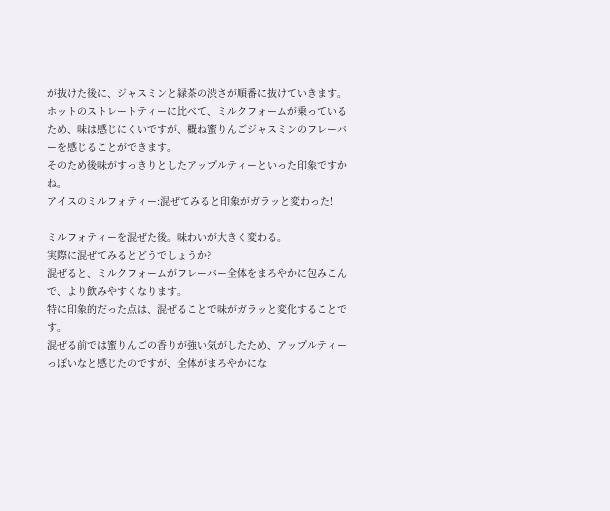が抜けた後に、ジャスミンと緑茶の渋さが順番に抜けていきます。
ホットのストレートティーに比べて、ミルクフォームが乗っているため、味は感じにくいですが、概ね蜜りんごジャスミンのフレーバーを感じることができます。
そのため後味がすっきりとしたアップルティーといった印象ですかね。
アイスのミルフォティー:混ぜてみると印象がガラッと変わった!

ミルフォティーを混ぜた後。味わいが大きく変わる。
実際に混ぜてみるとどうでしょうか?
混ぜると、ミルクフォームがフレーバー全体をまろやかに包みこんで、より飲みやすくなります。
特に印象的だった点は、混ぜることで味がガラッと変化することです。
混ぜる前では蜜りんごの香りが強い気がしたため、アップルティーっぽいなと感じたのですが、全体がまろやかにな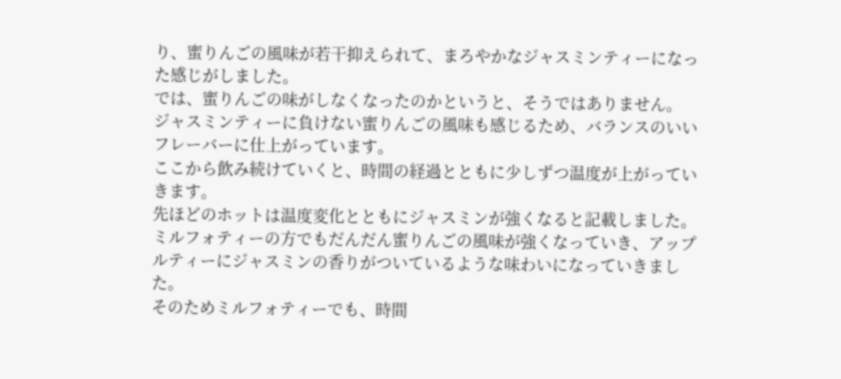り、蜜りんごの風味が若干抑えられて、まろやかなジャスミンティーになった感じがしました。
では、蜜りんごの味がしなくなったのかというと、そうではありません。
ジャスミンティーに負けない蜜りんごの風味も感じるため、バランスのいいフレーバーに仕上がっています。
ここから飲み続けていくと、時間の経過とともに少しずつ温度が上がっていきます。
先ほどのホットは温度変化とともにジャスミンが強くなると記載しました。
ミルフォティーの方でもだんだん蜜りんごの風味が強くなっていき、アップルティーにジャスミンの香りがついているような味わいになっていきました。
そのためミルフォティーでも、時間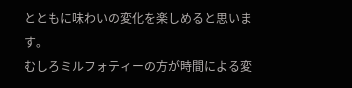とともに味わいの変化を楽しめると思います。
むしろミルフォティーの方が時間による変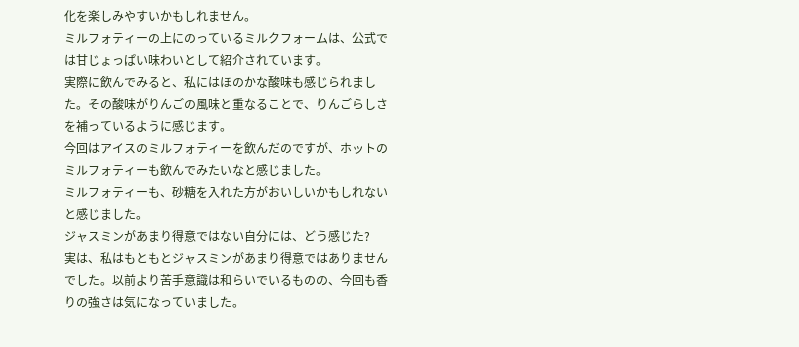化を楽しみやすいかもしれません。
ミルフォティーの上にのっているミルクフォームは、公式では甘じょっぱい味わいとして紹介されています。
実際に飲んでみると、私にはほのかな酸味も感じられました。その酸味がりんごの風味と重なることで、りんごらしさを補っているように感じます。
今回はアイスのミルフォティーを飲んだのですが、ホットのミルフォティーも飲んでみたいなと感じました。
ミルフォティーも、砂糖を入れた方がおいしいかもしれないと感じました。
ジャスミンがあまり得意ではない自分には、どう感じた?
実は、私はもともとジャスミンがあまり得意ではありませんでした。以前より苦手意識は和らいでいるものの、今回も香りの強さは気になっていました。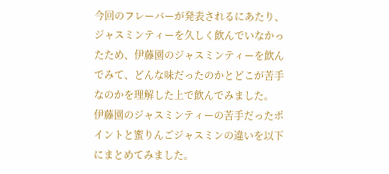今回のフレーバーが発表されるにあたり、ジャスミンティーを久しく飲んでいなかったため、伊藤園のジャスミンティーを飲んでみて、どんな味だったのかとどこが苦手なのかを理解した上で飲んでみました。
伊藤園のジャスミンティーの苦手だったポイントと蜜りんごジャスミンの違いを以下にまとめてみました。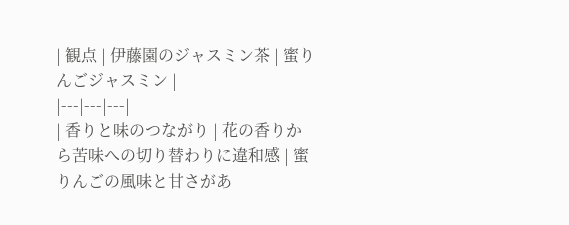| 観点 | 伊藤園のジャスミン茶 | 蜜りんごジャスミン |
|---|---|---|
| 香りと味のつながり | 花の香りから苦味への切り替わりに違和感 | 蜜りんごの風味と甘さがあ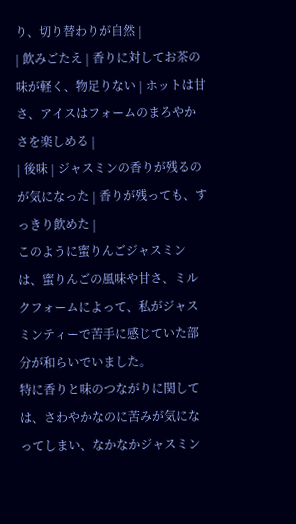り、切り替わりが自然 |
| 飲みごたえ | 香りに対してお茶の味が軽く、物足りない | ホットは甘さ、アイスはフォームのまろやかさを楽しめる |
| 後味 | ジャスミンの香りが残るのが気になった | 香りが残っても、すっきり飲めた |
このように蜜りんごジャスミンは、蜜りんごの風味や甘さ、ミルクフォームによって、私がジャスミンティーで苦手に感じていた部分が和らいでいました。
特に香りと味のつながりに関しては、さわやかなのに苦みが気になってしまい、なかなかジャスミン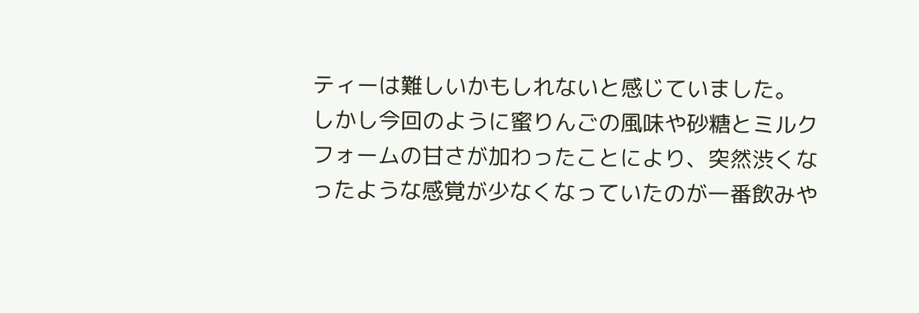ティーは難しいかもしれないと感じていました。
しかし今回のように蜜りんごの風味や砂糖とミルクフォームの甘さが加わったことにより、突然渋くなったような感覚が少なくなっていたのが一番飲みや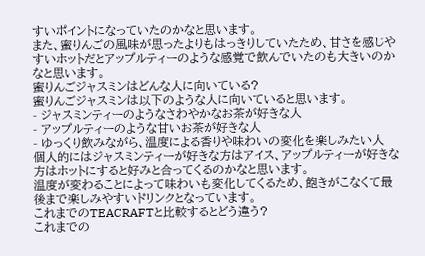すいポイントになっていたのかなと思います。
また、蜜りんごの風味が思ったよりもはっきりしていたため、甘さを感じやすいホットだとアップルティーのような感覚で飲んでいたのも大きいのかなと思います。
蜜りんごジャスミンはどんな人に向いている?
蜜りんごジャスミンは以下のような人に向いていると思います。
- ジャスミンティーのようなさわやかなお茶が好きな人
- アップルティーのような甘いお茶が好きな人
- ゆっくり飲みながら、温度による香りや味わいの変化を楽しみたい人
個人的にはジャスミンティーが好きな方はアイス、アップルティーが好きな方はホットにすると好みと合ってくるのかなと思います。
温度が変わることによって味わいも変化してくるため、飽きがこなくて最後まで楽しみやすいドリンクとなっています。
これまでのTEACRAFTと比較するとどう違う?
これまでの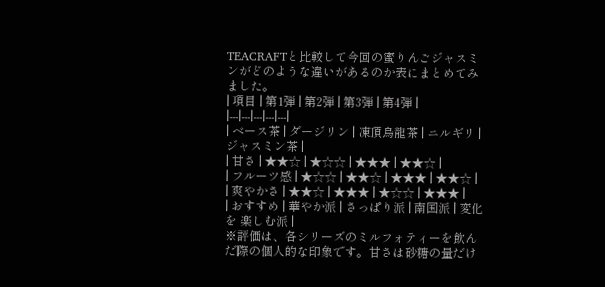TEACRAFTと比較して今回の蜜りんごジャスミンがどのような違いがあるのか表にまとめてみました。
| 項目 | 第1弾 | 第2弾 | 第3弾 | 第4弾 |
|---|---|---|---|---|
| ベース茶 | ダージリン | 凍頂烏龍茶 | ニルギリ | ジャスミン茶 |
| 甘さ | ★★☆ | ★☆☆ | ★★★ | ★★☆ |
| フルーツ感 | ★☆☆ | ★★☆ | ★★★ | ★★☆ |
| 爽やかさ | ★★☆ | ★★★ | ★☆☆ | ★★★ |
| おすすめ | 華やか派 | さっぱり派 | 南国派 | 変化を 楽しむ派 |
※評価は、各シリーズのミルフォティーを飲んだ際の個人的な印象です。甘さは砂糖の量だけ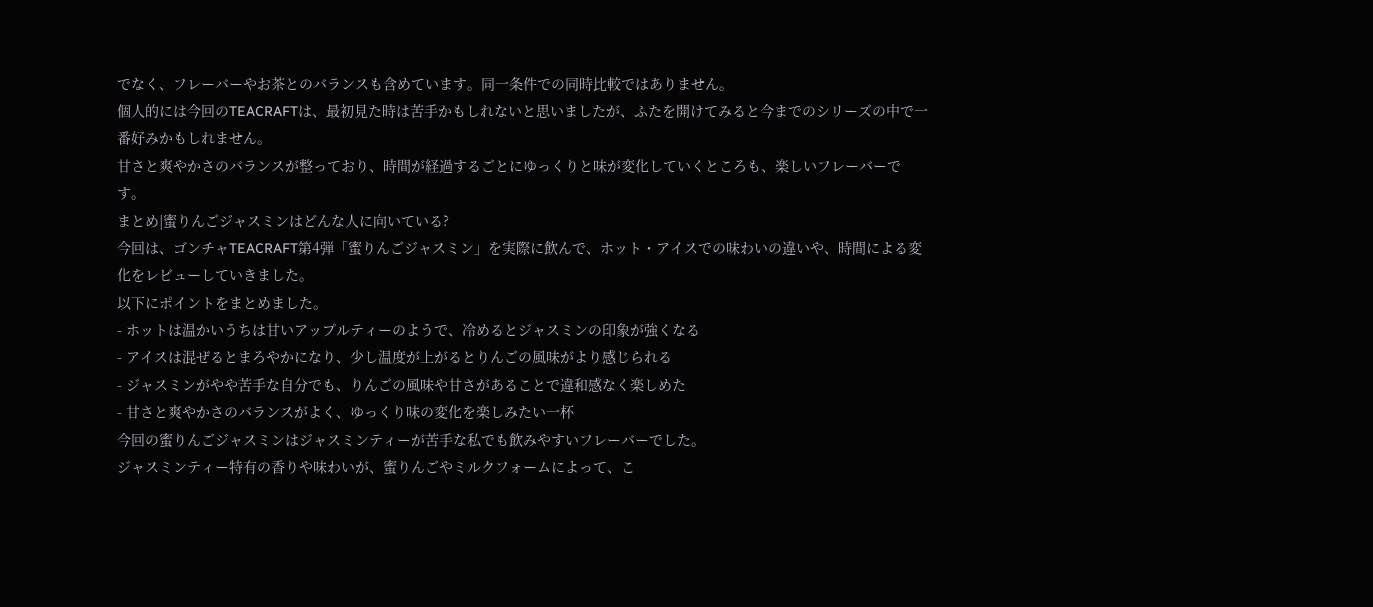でなく、フレーバーやお茶とのバランスも含めています。同一条件での同時比較ではありません。
個人的には今回のTEACRAFTは、最初見た時は苦手かもしれないと思いましたが、ふたを開けてみると今までのシリーズの中で一番好みかもしれません。
甘さと爽やかさのバランスが整っており、時間が経過するごとにゆっくりと味が変化していくところも、楽しいフレーバーです。
まとめ|蜜りんごジャスミンはどんな人に向いている?
今回は、ゴンチャTEACRAFT第4弾「蜜りんごジャスミン」を実際に飲んで、ホット・アイスでの味わいの違いや、時間による変化をレビューしていきました。
以下にポイントをまとめました。
- ホットは温かいうちは甘いアップルティーのようで、冷めるとジャスミンの印象が強くなる
- アイスは混ぜるとまろやかになり、少し温度が上がるとりんごの風味がより感じられる
- ジャスミンがやや苦手な自分でも、りんごの風味や甘さがあることで違和感なく楽しめた
- 甘さと爽やかさのバランスがよく、ゆっくり味の変化を楽しみたい一杯
今回の蜜りんごジャスミンはジャスミンティーが苦手な私でも飲みやすいフレーバーでした。
ジャスミンティー特有の香りや味わいが、蜜りんごやミルクフォームによって、こ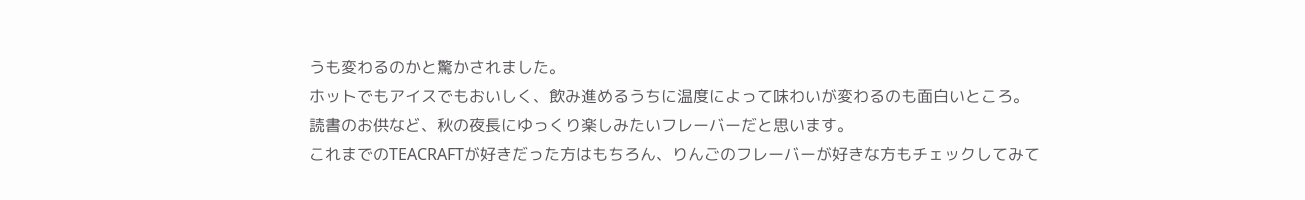うも変わるのかと驚かされました。
ホットでもアイスでもおいしく、飲み進めるうちに温度によって味わいが変わるのも面白いところ。
読書のお供など、秋の夜長にゆっくり楽しみたいフレーバーだと思います。
これまでのTEACRAFTが好きだった方はもちろん、りんごのフレーバーが好きな方もチェックしてみて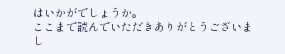はいかがでしょうか。
ここまで読んでいただきありがとうございまし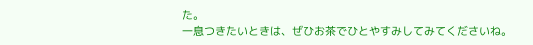た。
一息つきたいときは、ぜひお茶でひとやすみしてみてくださいね。